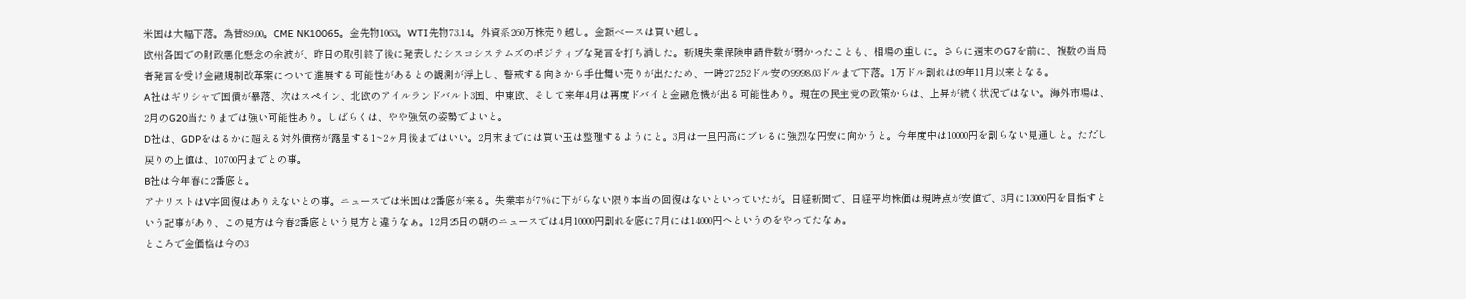米国は大幅下落。為替89.00。CME NK10065。金先物1063。WTI先物73.14。外資系260万株売り越し。金額ベースは買い越し。
欧州各国での財政悪化懸念の余波が、昨日の取引終了後に発表したシスコシステムズのポジティブな発言を打ち消した。新規失業保険申請件数が弱かったことも、相場の重しに。さらに週末のG7を前に、複数の当局者発言を受け金融規制改革案について進展する可能性があるとの観測が浮上し、警戒する向きから手仕舞い売りが出たため、一時272.52ドル安の9998.03ドルまで下落。1万ドル割れは09年11月以来となる。
A社はギリシャで国債が暴落、次はスペイン、北欧のアイルランドバルト3国、中東欧、そして来年4月は再度ドバイと金融危機が出る可能性あり。現在の民主党の政策からは、上昇が続く状況ではない。海外市場は、2月のG20当たりまでは強い可能性あり。しばらくは、やや強気の姿勢でよいと。
D社は、GDPをはるかに超える対外債務が露呈する1~2ヶ月後まではいい。2月末までには買い玉は整理するようにと。3月は一旦円高にブレるに強烈な円安に向かうと。今年度中は10000円を割らない見通しと。ただし戻りの上値は、10700円までとの事。
B社は今年春に2番底と。
アナリストはV字回復はありえないとの事。ニュースでは米国は2番底が来る。失業率が7%に下がらない限り本当の回復はないといっていたが。日経新聞で、日経平均株価は現時点が安値で、3月に13000円を目指すという記事があり、この見方は今春2番底という見方と違うなぁ。12月25日の朝のニュースでは4月10000円割れを底に7月には14000円へというのをやってたなぁ。
ところで金価格は今の3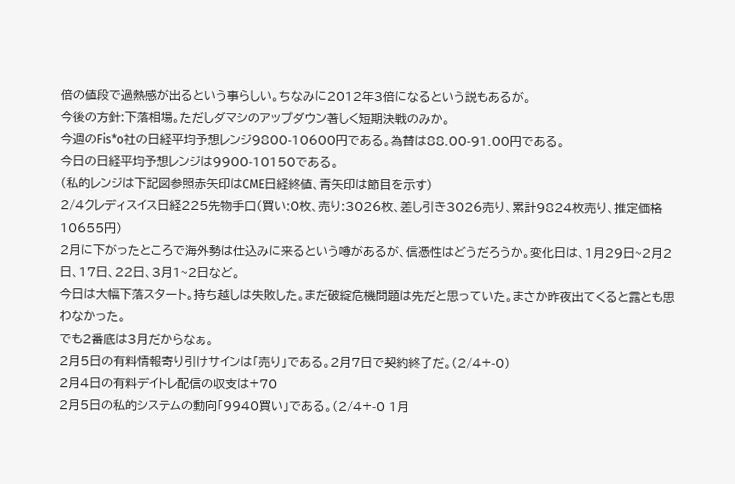倍の値段で過熱感が出るという事らしい。ちなみに2012年3倍になるという説もあるが。
今後の方針:下落相場。ただしダマシのアップダウン著しく短期決戦のみか。
今週のFis*o社の日経平均予想レンジ9800-10600円である。為替は88.00-91.00円である。
今日の日経平均予想レンジは9900-10150である。
(私的レンジは下記図参照赤矢印はCME日経終値、青矢印は節目を示す)
2/4クレディスイス日経225先物手口(買い:0枚、売り:3026枚、差し引き3026売り、累計9824枚売り、推定価格10655円)
2月に下がったところで海外勢は仕込みに来るという噂があるが、信憑性はどうだろうか。変化日は、1月29日~2月2日、17日、22日、3月1~2日など。
今日は大幅下落スタート。持ち越しは失敗した。まだ破綻危機問題は先だと思っていた。まさか昨夜出てくると露とも思わなかった。
でも2番底は3月だからなぁ。
2月5日の有料情報寄り引けサインは「売り」である。2月7日で契約終了だ。(2/4+-0)
2月4日の有料デイトレ配信の収支は+70
2月5日の私的システムの動向「9940買い」である。(2/4+-0 1月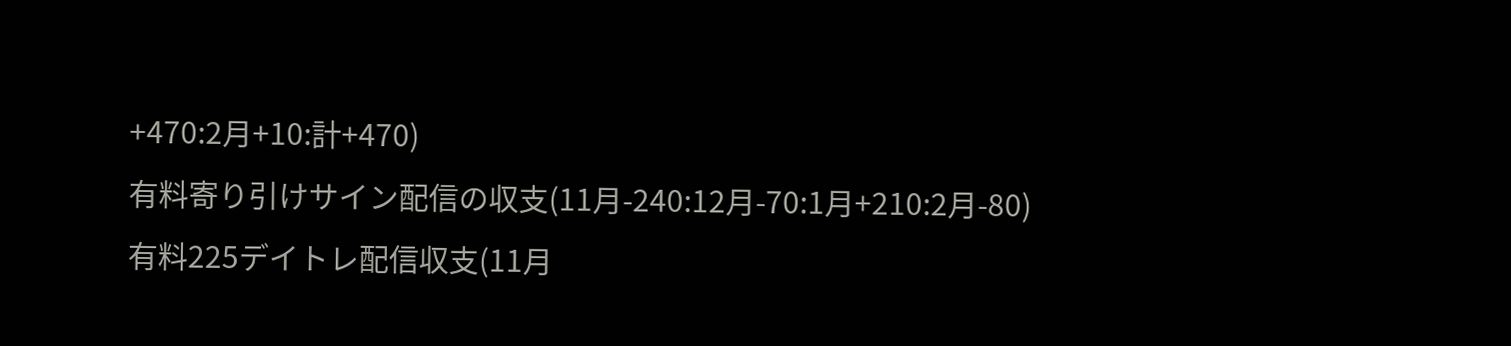+470:2月+10:計+470)
有料寄り引けサイン配信の収支(11月-240:12月-70:1月+210:2月-80)
有料225デイトレ配信収支(11月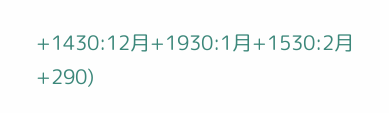+1430:12月+1930:1月+1530:2月+290)